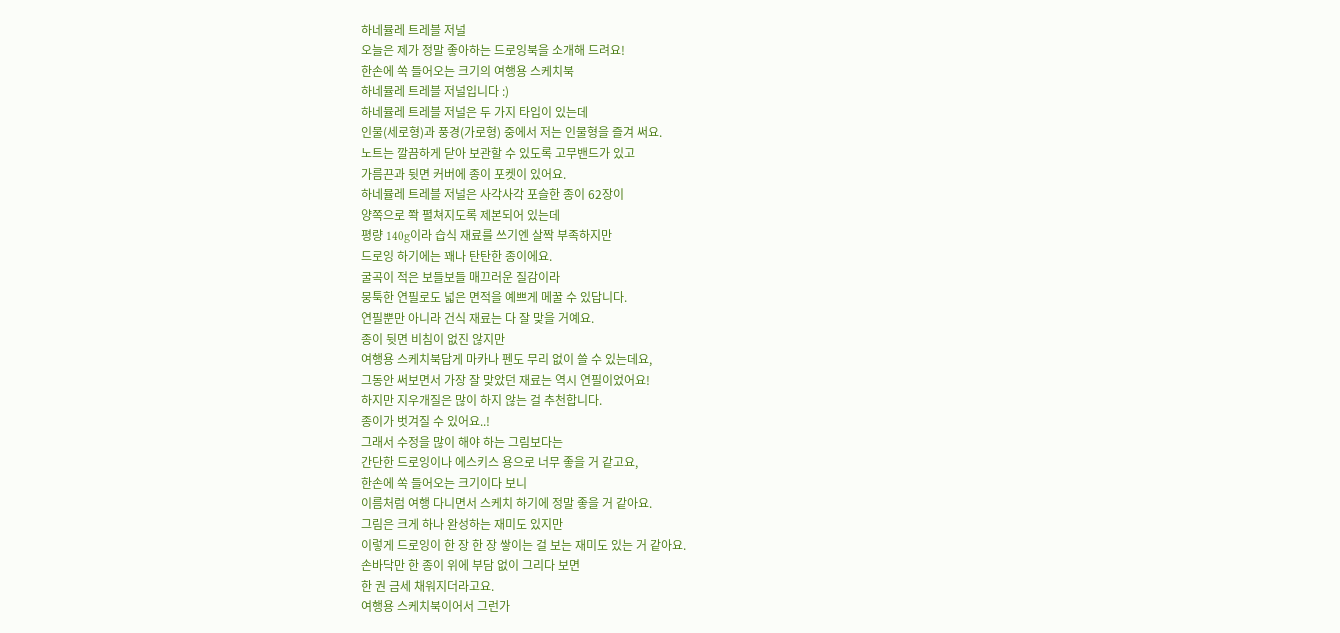하네뮬레 트레블 저널
오늘은 제가 정말 좋아하는 드로잉북을 소개해 드려요!
한손에 쏙 들어오는 크기의 여행용 스케치북
하네뮬레 트레블 저널입니다 :)
하네뮬레 트레블 저널은 두 가지 타입이 있는데
인물(세로형)과 풍경(가로형) 중에서 저는 인물형을 즐겨 써요.
노트는 깔끔하게 닫아 보관할 수 있도록 고무밴드가 있고
가름끈과 뒷면 커버에 종이 포켓이 있어요.
하네뮬레 트레블 저널은 사각사각 포슬한 종이 62장이
양쪽으로 쫙 펼쳐지도록 제본되어 있는데
평량 140g이라 습식 재료를 쓰기엔 살짝 부족하지만
드로잉 하기에는 꽤나 탄탄한 종이에요.
굴곡이 적은 보들보들 매끄러운 질감이라
뭉툭한 연필로도 넓은 면적을 예쁘게 메꿀 수 있답니다.
연필뿐만 아니라 건식 재료는 다 잘 맞을 거예요.
종이 뒷면 비침이 없진 않지만
여행용 스케치북답게 마카나 펜도 무리 없이 쓸 수 있는데요,
그동안 써보면서 가장 잘 맞았던 재료는 역시 연필이었어요!
하지만 지우개질은 많이 하지 않는 걸 추천합니다.
종이가 벗겨질 수 있어요..!
그래서 수정을 많이 해야 하는 그림보다는
간단한 드로잉이나 에스키스 용으로 너무 좋을 거 같고요,
한손에 쏙 들어오는 크기이다 보니
이름처럼 여행 다니면서 스케치 하기에 정말 좋을 거 같아요.
그림은 크게 하나 완성하는 재미도 있지만
이렇게 드로잉이 한 장 한 장 쌓이는 걸 보는 재미도 있는 거 같아요.
손바닥만 한 종이 위에 부담 없이 그리다 보면
한 권 금세 채워지더라고요.
여행용 스케치북이어서 그런가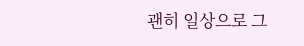괜히 일상으로 그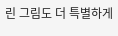린 그림도 더 특별하게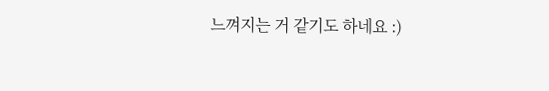느껴지는 거 같기도 하네요 :)